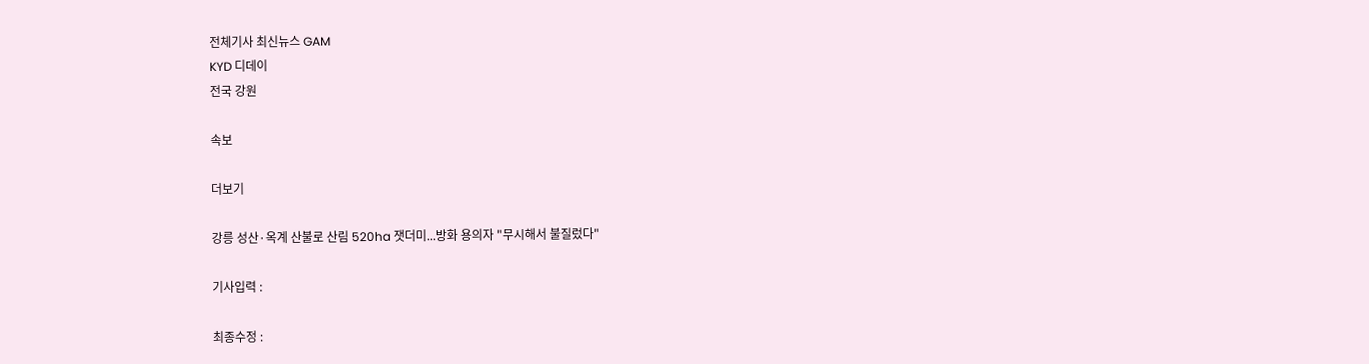전체기사 최신뉴스 GAM
KYD 디데이
전국 강원

속보

더보기

강릉 성산·옥계 산불로 산림 520ha 잿더미...방화 용의자 "무시해서 불질렀다"

기사입력 :

최종수정 :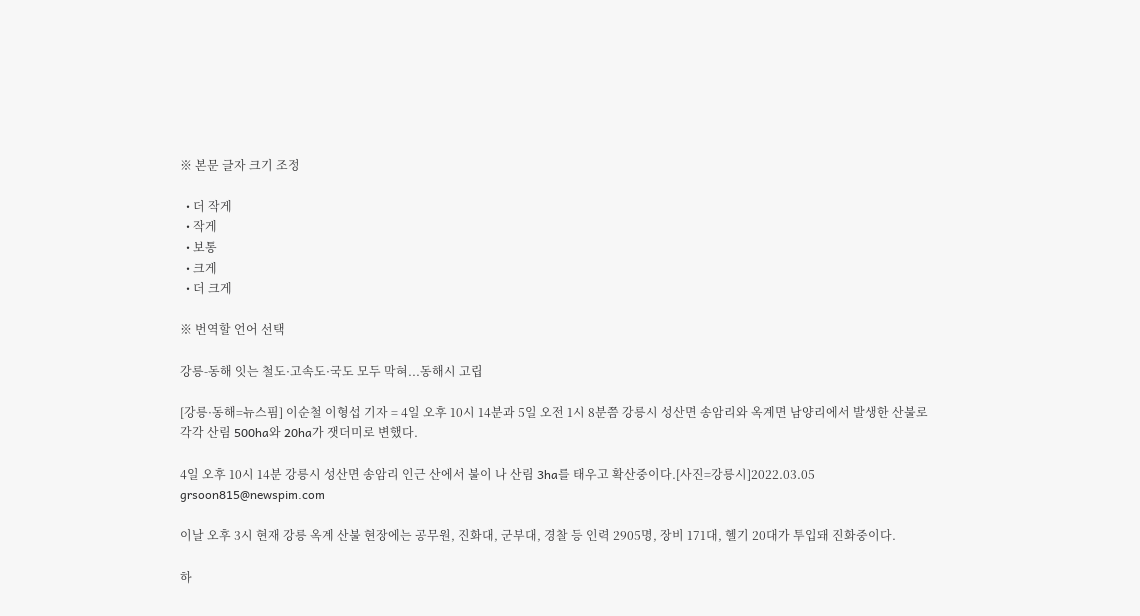※ 본문 글자 크기 조정

  • 더 작게
  • 작게
  • 보통
  • 크게
  • 더 크게

※ 번역할 언어 선택

강릉-동해 잇는 철도·고속도·국도 모두 막혀...동해시 고립

[강릉·동해=뉴스핌] 이순철 이형섭 기자 = 4일 오후 10시 14분과 5일 오전 1시 8분쯤 강릉시 성산면 송암리와 옥계면 남양리에서 발생한 산불로 각각 산림 500ha와 20ha가 잿더미로 변했다.

4일 오후 10시 14분 강릉시 성산면 송암리 인근 산에서 불이 나 산림 3ha를 태우고 확산중이다.[사진=강릉시]2022.03.05 grsoon815@newspim.com

이날 오후 3시 현재 강릉 옥계 산불 현장에는 공무원, 진화대, 군부대, 경찰 등 인력 2905명, 장비 171대, 헬기 20대가 투입돼 진화중이다.

하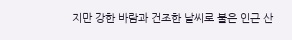지만 강한 바람과 건조한 날씨로 불은 인근 산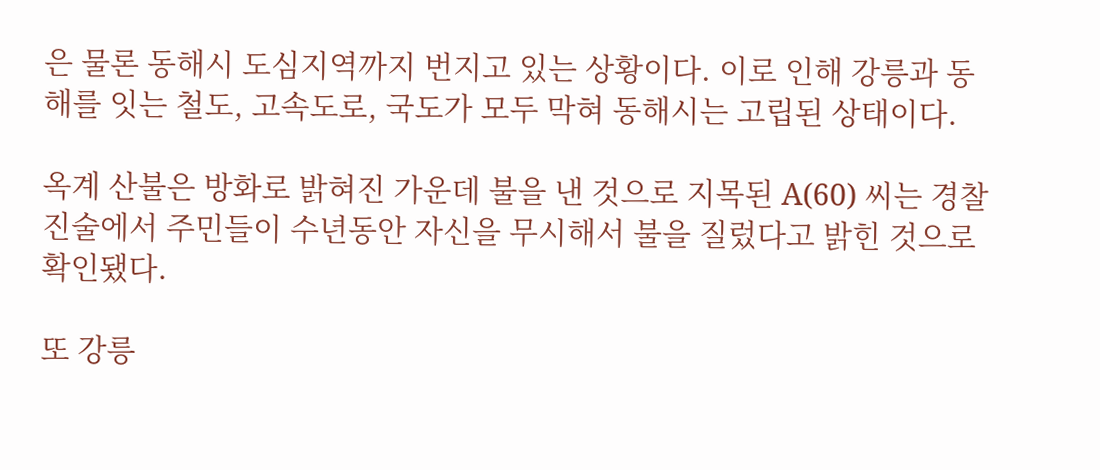은 물론 동해시 도심지역까지 번지고 있는 상황이다. 이로 인해 강릉과 동해를 잇는 철도, 고속도로, 국도가 모두 막혀 동해시는 고립된 상태이다.

옥계 산불은 방화로 밝혀진 가운데 불을 낸 것으로 지목된 A(60) 씨는 경찰 진술에서 주민들이 수년동안 자신을 무시해서 불을 질렀다고 밝힌 것으로 확인됐다.

또 강릉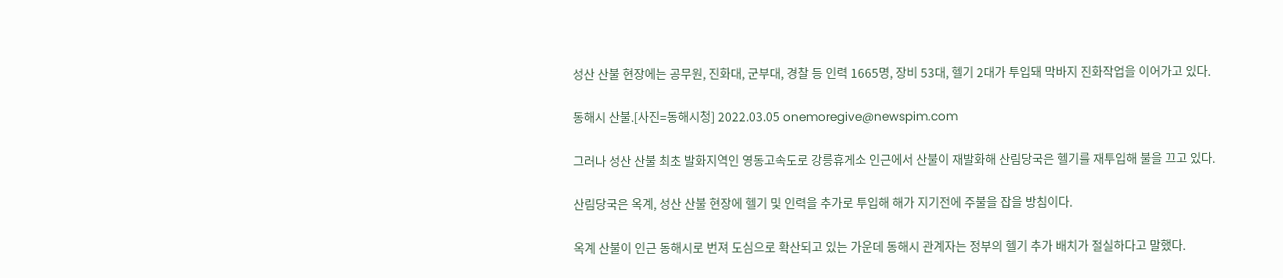성산 산불 현장에는 공무원, 진화대, 군부대, 경찰 등 인력 1665명, 장비 53대, 헬기 2대가 투입돼 막바지 진화작업을 이어가고 있다.

동해시 산불.[사진=동해시청] 2022.03.05 onemoregive@newspim.com

그러나 성산 산불 최초 발화지역인 영동고속도로 강릉휴게소 인근에서 산불이 재발화해 산림당국은 헬기를 재투입해 불을 끄고 있다.

산림당국은 옥계, 성산 산불 현장에 헬기 및 인력을 추가로 투입해 해가 지기전에 주불을 잡을 방침이다.

옥계 산불이 인근 동해시로 번져 도심으로 확산되고 있는 가운데 동해시 관계자는 정부의 헬기 추가 배치가 절실하다고 말했다.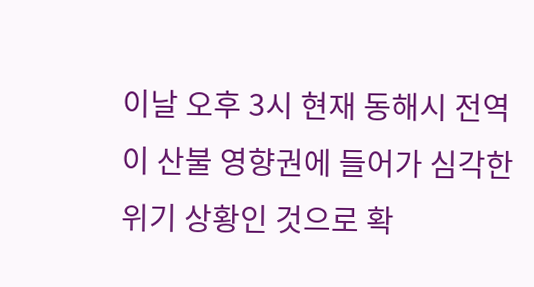이날 오후 3시 현재 동해시 전역이 산불 영향권에 들어가 심각한 위기 상황인 것으로 확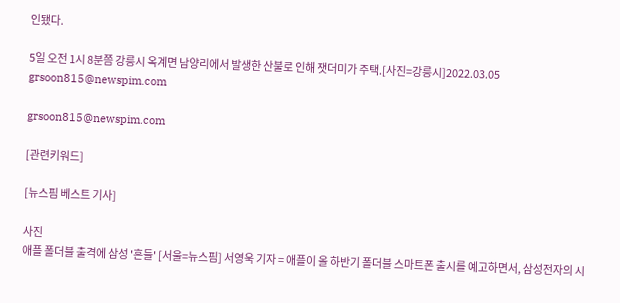인됐다.

5일 오전 1시 8분쯤 강릉시 옥계면 남양리에서 발생한 산불로 인해 잿더미가 주택.[사진=강릉시]2022.03.05 grsoon815@newspim.com

grsoon815@newspim.com

[관련키워드]

[뉴스핌 베스트 기사]

사진
애플 폴더블 출격에 삼성 '흔들' [서울=뉴스핌] 서영욱 기자 = 애플이 올 하반기 폴더블 스마트폰 출시를 예고하면서, 삼성전자의 시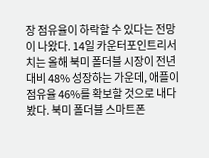장 점유율이 하락할 수 있다는 전망이 나왔다. 14일 카운터포인트리서치는 올해 북미 폴더블 시장이 전년 대비 48% 성장하는 가운데, 애플이 점유율 46%를 확보할 것으로 내다봤다. 북미 폴더블 스마트폰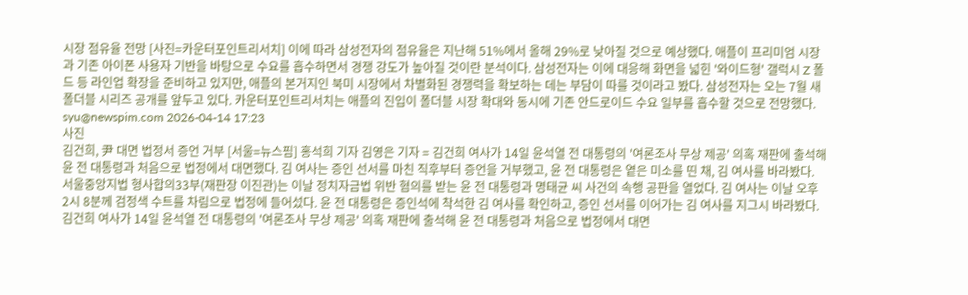시장 점유율 전망 [사진=카운터포인트리서치] 이에 따라 삼성전자의 점유율은 지난해 51%에서 올해 29%로 낮아질 것으로 예상했다. 애플이 프리미엄 시장과 기존 아이폰 사용자 기반을 바탕으로 수요를 흡수하면서 경쟁 강도가 높아질 것이란 분석이다. 삼성전자는 이에 대응해 화면을 넓힌 '와이드형' 갤럭시 Z 폴드 등 라인업 확장을 준비하고 있지만, 애플의 본거지인 북미 시장에서 차별화된 경쟁력을 확보하는 데는 부담이 따를 것이라고 봤다. 삼성전자는 오는 7월 새 폴더블 시리즈 공개를 앞두고 있다. 카운터포인트리서치는 애플의 진입이 폴더블 시장 확대와 동시에 기존 안드로이드 수요 일부를 흡수할 것으로 전망했다. syu@newspim.com 2026-04-14 17:23
사진
김건희, 尹 대면 법정서 증언 거부 [서울=뉴스핌] 홍석희 기자 김영은 기자 = 김건희 여사가 14일 윤석열 전 대통령의 '여론조사 무상 제공' 의혹 재판에 출석해 윤 전 대통령과 처음으로 법정에서 대면했다. 김 여사는 증인 선서를 마친 직후부터 증언을 거부했고, 윤 전 대통령은 옅은 미소를 띤 채, 김 여사를 바라봤다. 서울중앙지법 형사합의33부(재판장 이진관)는 이날 정치자금법 위반 혐의를 받는 윤 전 대통령과 명태균 씨 사건의 속행 공판을 열었다. 김 여사는 이날 오후 2시 8분께 검정색 수트를 차림으로 법정에 들어섰다. 윤 전 대통령은 증인석에 착석한 김 여사를 확인하고, 증인 선서를 이어가는 김 여사를 지그시 바라봤다. 김건희 여사가 14일 윤석열 전 대통령의 '여론조사 무상 제공' 의혹 재판에 출석해 윤 전 대통령과 처음으로 법정에서 대면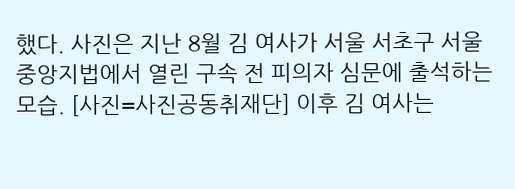했다. 사진은 지난 8월 김 여사가 서울 서초구 서울중앙지법에서 열린 구속 전 피의자 심문에 출석하는 모습. [사진=사진공동취재단] 이후 김 여사는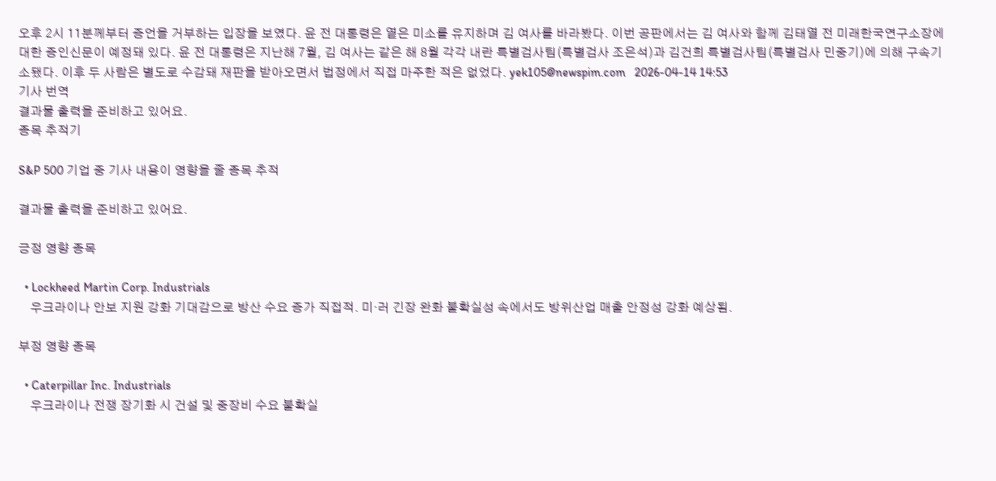오후 2시 11분께부터 증언을 거부하는 입장을 보였다. 윤 전 대통령은 옅은 미소를 유지하며 김 여사를 바라봤다. 이번 공판에서는 김 여사와 함께 김태열 전 미래한국연구소장에 대한 증인신문이 예정돼 있다. 윤 전 대통령은 지난해 7월, 김 여사는 같은 해 8월 각각 내란 특별검사팀(특별검사 조은석)과 김건희 특별검사팀(특별검사 민중기)에 의해 구속기소됐다. 이후 두 사람은 별도로 수감돼 재판을 받아오면서 법정에서 직접 마주한 적은 없었다. yek105@newspim.com   2026-04-14 14:53
기사 번역
결과물 출력을 준비하고 있어요.
종목 추적기

S&P 500 기업 중 기사 내용이 영향을 줄 종목 추적

결과물 출력을 준비하고 있어요.

긍정 영향 종목

  • Lockheed Martin Corp. Industrials
    우크라이나 안보 지원 강화 기대감으로 방산 수요 증가 직접적. 미·러 긴장 완화 불확실성 속에서도 방위산업 매출 안정성 강화 예상됨.

부정 영향 종목

  • Caterpillar Inc. Industrials
    우크라이나 전쟁 장기화 시 건설 및 중장비 수요 불확실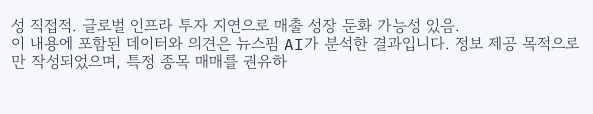성 직접적. 글로벌 인프라 투자 지연으로 매출 성장 둔화 가능성 있음.
이 내용에 포함된 데이터와 의견은 뉴스핌 AI가 분석한 결과입니다. 정보 제공 목적으로만 작성되었으며, 특정 종목 매매를 권유하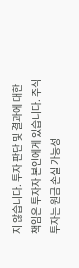지 않습니다. 투자 판단 및 결과에 대한 책임은 투자자 본인에게 있습니다. 주식 투자는 원금 손실 가능성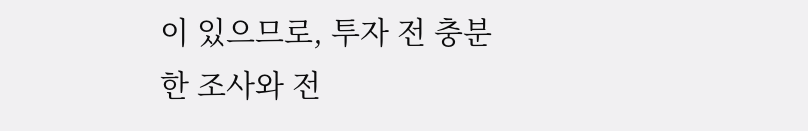이 있으므로, 투자 전 충분한 조사와 전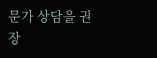문가 상담을 권장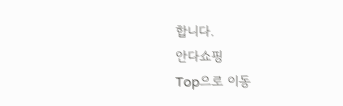합니다.
안다쇼핑
Top으로 이동